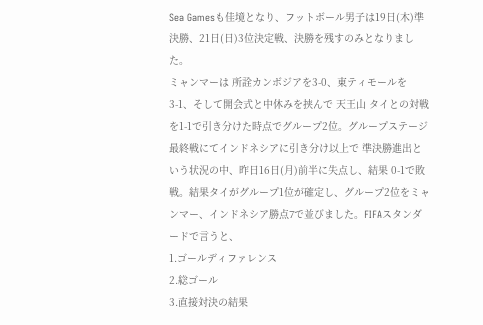Sea Gamesも佳境となり、フットボール男子は19日(木)準決勝、21日(日)3位決定戦、決勝を残すのみとなりました。
ミャンマーは 所詮カンボジアを3-0、東ティモールを3-1、そして開会式と中休みを挟んで 天王山 タイとの対戦を1-1で引き分けた時点でグループ2位。グループステージ最終戦にてインドネシアに引き分け以上で 準決勝進出という状況の中、昨日16日(月)前半に失点し、結果 0-1で敗戦。結果タイがグループ1位が確定し、グループ2位をミャンマー、インドネシア勝点7で並びました。FIFAスタンダードで言うと、
1.ゴールディファレンス
2.総ゴール
3.直接対決の結果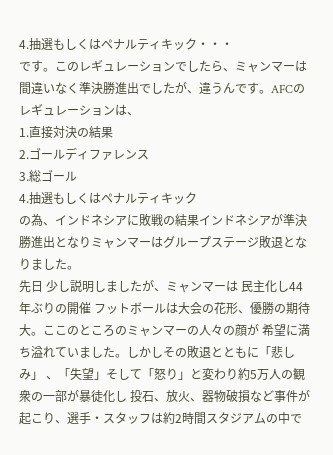4.抽選もしくはペナルティキック・・・
です。このレギュレーションでしたら、ミャンマーは間違いなく準決勝進出でしたが、違うんです。AFCのレギュレーションは、
1.直接対決の結果
2.ゴールディファレンス
3.総ゴール
4.抽選もしくはペナルティキック
の為、インドネシアに敗戦の結果インドネシアが準決勝進出となりミャンマーはグループステージ敗退となりました。
先日 少し説明しましたが、ミャンマーは 民主化し44年ぶりの開催 フットボールは大会の花形、優勝の期待大。ここのところのミャンマーの人々の顔が 希望に満ち溢れていました。しかしその敗退とともに「悲しみ」 、「失望」そして「怒り」と変わり約5万人の観衆の一部が暴徒化し 投石、放火、器物破損など事件が起こり、選手・スタッフは約2時間スタジアムの中で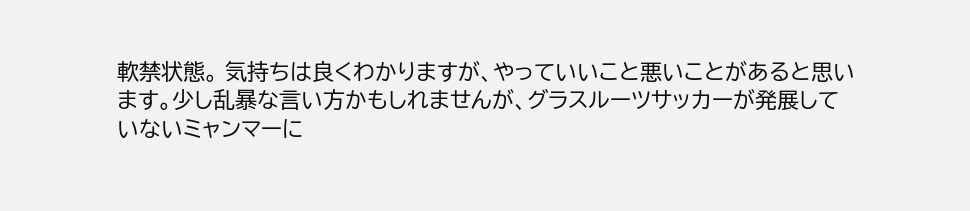軟禁状態。 気持ちは良くわかりますが、やっていいこと悪いことがあると思います。少し乱暴な言い方かもしれませんが、グラスルーツサッカーが発展していないミャンマーに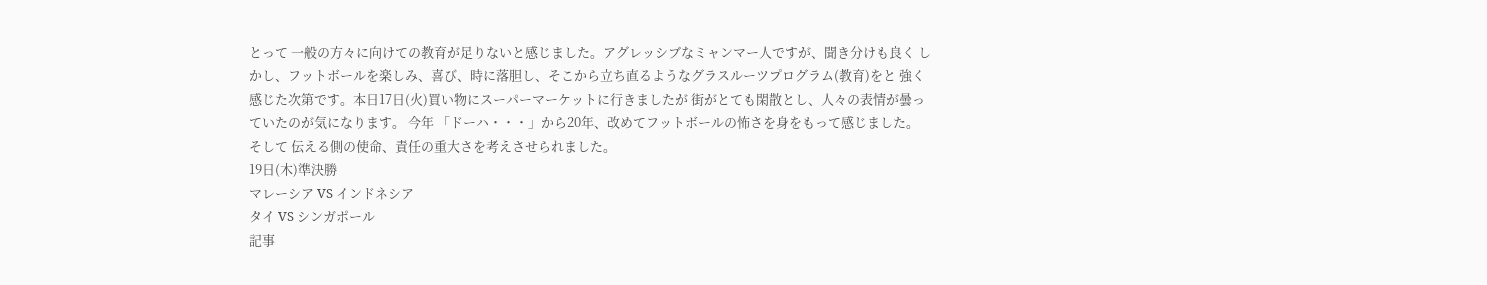とって 一般の方々に向けての教育が足りないと感じました。アグレッシブなミャンマー人ですが、聞き分けも良く しかし、フットボールを楽しみ、喜び、時に落胆し、そこから立ち直るようなグラスルーツプログラム(教育)をと 強く感じた次第です。本日17日(火)買い物にスーパーマーケットに行きましたが 街がとても閑散とし、人々の表情が曇っていたのが気になります。 今年 「ドーハ・・・」から20年、改めてフットボールの怖さを身をもって感じました。そして 伝える側の使命、責任の重大さを考えさせられました。
19日(木)準決勝
マレーシア VS インドネシア
タイ VS シンガポール
記事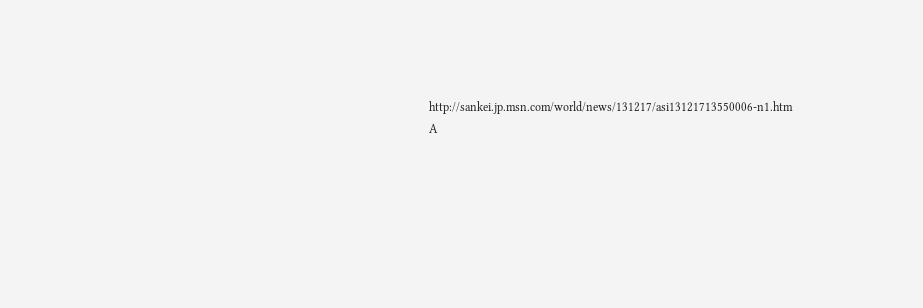http://sankei.jp.msn.com/world/news/131217/asi13121713550006-n1.htm
A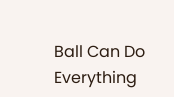Ball Can Do Everything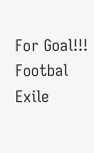For Goal!!!
Footbal Exile